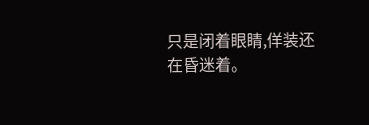只是闭着眼睛,佯装还在昏迷着。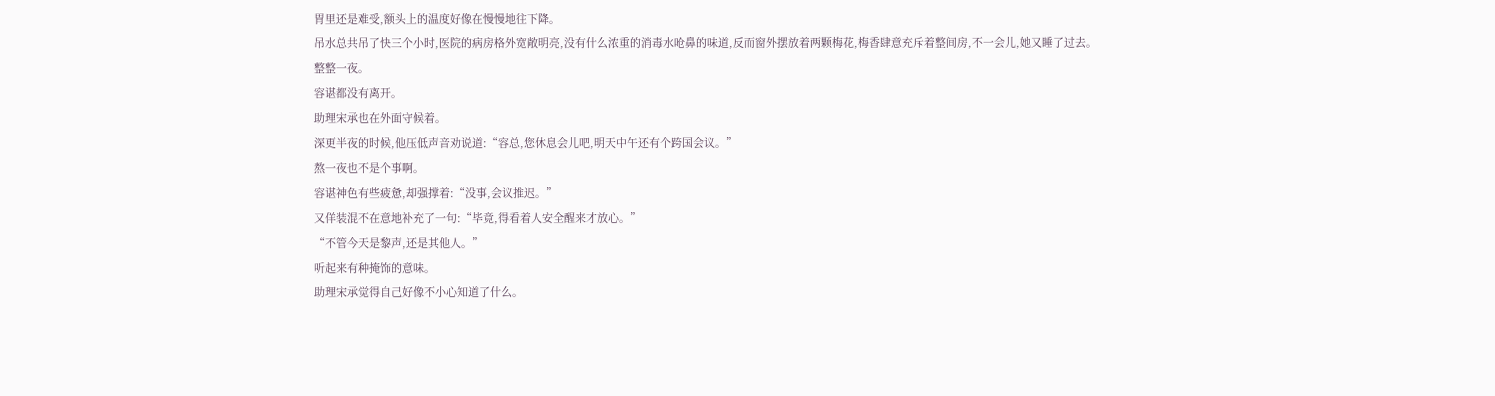胃里还是难受,额头上的温度好像在慢慢地往下降。
吊水总共吊了快三个小时,医院的病房格外宽敞明亮,没有什么浓重的消毒水呛鼻的味道,反而窗外摆放着两颗梅花,梅香肆意充斥着整间房,不一会儿,她又睡了过去。
整整一夜。
容谌都没有离开。
助理宋承也在外面守候着。
深更半夜的时候,他压低声音劝说道:“容总,您休息会儿吧,明天中午还有个跨国会议。”
熬一夜也不是个事啊。
容谌神色有些疲惫,却强撑着:“没事,会议推迟。”
又佯装混不在意地补充了一句:“毕竟,得看着人安全醒来才放心。”
“不管今天是黎声,还是其他人。”
听起来有种掩饰的意味。
助理宋承觉得自己好像不小心知道了什么。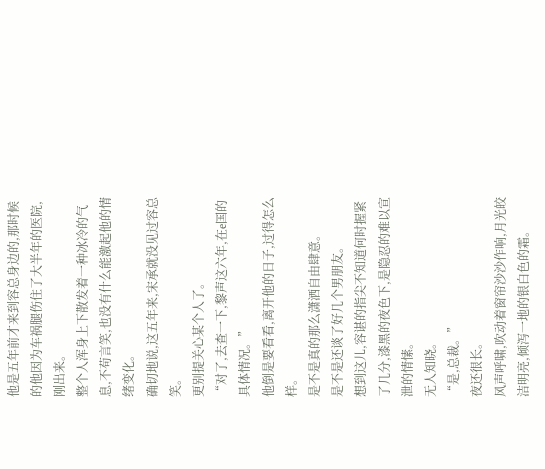他是五年前才来到容总身边的,那时候的他因为车祸腿伤住了大半年的医院,刚出来。
整个人浑身上下散发着一种冰冷的气息,不苟言笑,也没有什么能激起他的情绪变化。
确切地说,这五年来,宋承就没见过容总笑。
更别提关心某个人了。
“对了,去查一下,黎声这六年,在e国的具体情况。”
他倒是要看看,离开他的日子,过得怎么样。
是不是真的那么潇洒自由肆意。
是不是还谈了好几个男朋友。
想到这儿,容谌的指尖不知道何时握紧了几分,漆黑的夜色下,是隐忍的难以宣泄的情愫。
无人知晓。
“是,总裁。”
夜还很长。
风声呼啸,吹动着窗帘沙沙作响,月光皎洁明亮,倾泻一地的银白色的霜。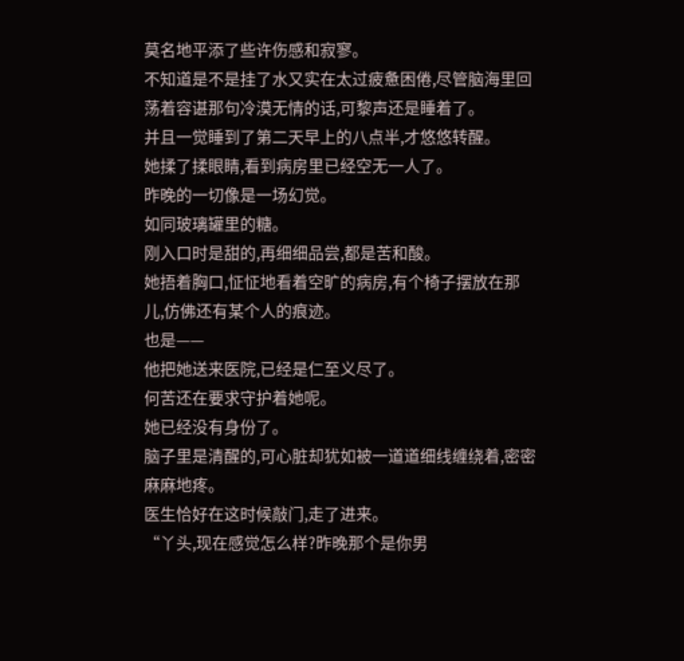莫名地平添了些许伤感和寂寥。
不知道是不是挂了水又实在太过疲惫困倦,尽管脑海里回荡着容谌那句冷漠无情的话,可黎声还是睡着了。
并且一觉睡到了第二天早上的八点半,才悠悠转醒。
她揉了揉眼睛,看到病房里已经空无一人了。
昨晚的一切像是一场幻觉。
如同玻璃罐里的糖。
刚入口时是甜的,再细细品尝,都是苦和酸。
她捂着胸口,怔怔地看着空旷的病房,有个椅子摆放在那儿,仿佛还有某个人的痕迹。
也是——
他把她送来医院,已经是仁至义尽了。
何苦还在要求守护着她呢。
她已经没有身份了。
脑子里是清醒的,可心脏却犹如被一道道细线缠绕着,密密麻麻地疼。
医生恰好在这时候敲门,走了进来。
“丫头,现在感觉怎么样?昨晚那个是你男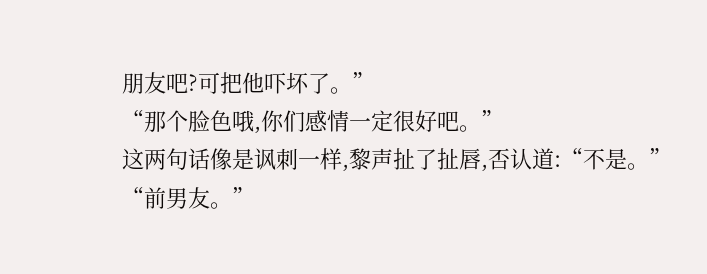朋友吧?可把他吓坏了。”
“那个脸色哦,你们感情一定很好吧。”
这两句话像是讽刺一样,黎声扯了扯唇,否认道:“不是。”
“前男友。”